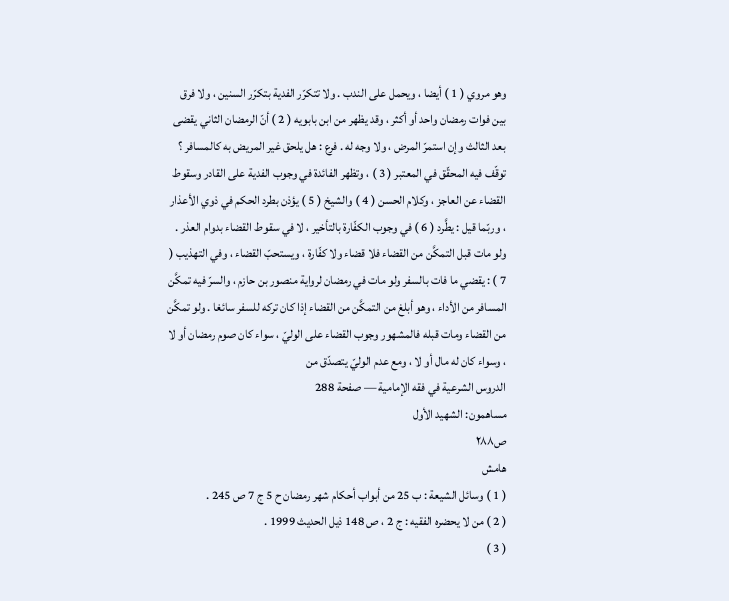وهو مروي ( 1 ) أيضا ، ويحمل على الندب . ولا تتكرّر الفدية بتكرّر السنين ، ولا فرق بين فوات رمضان واحد أو أكثر ، وقد يظهر من ابن بابويه ( 2 ) أنّ الرمضان الثاني يقضى بعد الثالث وإن استمرّ المرض ، ولا وجه له . فرع : هل يلحق غير المريض به كالمسافر ؟ توقّف فيه المحقّق في المعتبر ( 3 ) ، وتظهر الفائدة في وجوب الفدية على القادر وسقوط القضاء عن العاجز ، وكلام الحسن ( 4 ) والشيخ ( 5 ) يؤذن بطرد الحكم في ذوي الأعذار ، وربّما قيل : يطَّرد ( 6 ) في وجوب الكفّارة بالتأخير ، لا في سقوط القضاء بدوام العذر . ولو مات قبل التمكَّن من القضاء فلا قضاء ولا كفّارة ، ويستحبّ القضاء ، وفي التهذيب ( 7 ) : يقضي ما فات بالسفر ولو مات في رمضان لرواية منصور بن حازم ، والسرّ فيه تمكَّن المسافر من الأداء ، وهو أبلغ من التمكَّن من القضاء إذا كان تركه للسفر سائغا . ولو تمكَّن من القضاء ومات قبله فالمشهور وجوب القضاء على الوليّ ، سواء كان صوم رمضان أو لا ، وسواء كان له مال أو لا ، ومع عدم الوليّ يتصدّق من
الدروس الشرعية في فقه الإمامية — صفحة 288
مساهمون: الشهيد الأول
ص٢٨٨
هامش
( 1 ) وسائل الشيعة : ب 25 من أبواب أحكام شهر رمضان ح 5 ج 7 ص 245 .
( 2 ) من لا يحضره الفقيه : ج 2 ، ص 148 ذيل الحديث 1999 .
( 3 )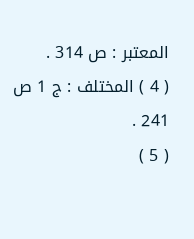المعتبر : ص 314 .
( 4 ) المختلف : ج 1 ص 241 .
( 5 )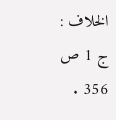الخلاف : ج 1 ص 356 .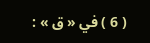( 6 ) في « ق » :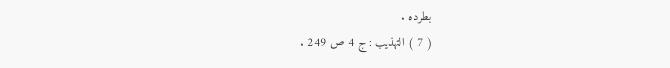بطرده .
( 7 ) التهذيب : ج 4 ص 249 .